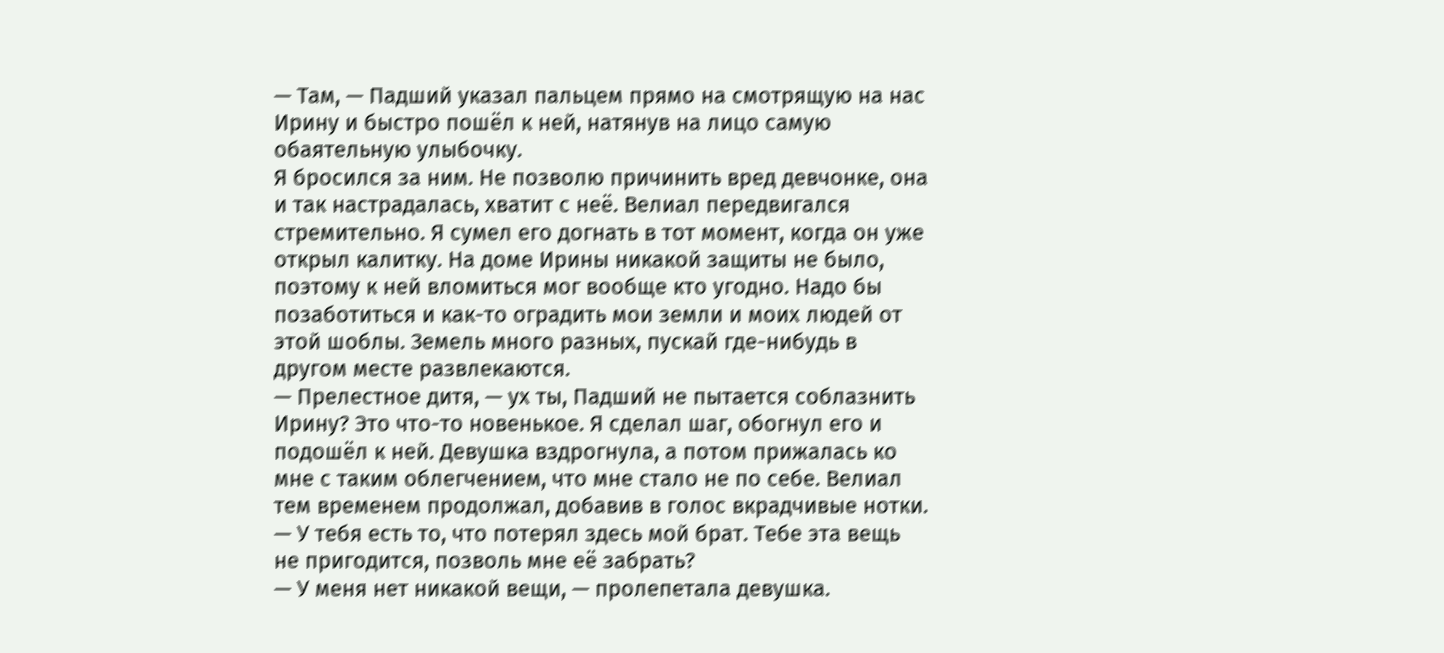— Там, — Падший указал пальцем прямо на смотрящую на нас Ирину и быстро пошёл к ней, натянув на лицо самую обаятельную улыбочку.
Я бросился за ним. Не позволю причинить вред девчонке, она и так настрадалась, хватит с неё. Велиал передвигался стремительно. Я сумел его догнать в тот момент, когда он уже открыл калитку. На доме Ирины никакой защиты не было, поэтому к ней вломиться мог вообще кто угодно. Надо бы позаботиться и как-то оградить мои земли и моих людей от этой шоблы. Земель много разных, пускай где-нибудь в другом месте развлекаются.
— Прелестное дитя, — ух ты, Падший не пытается соблазнить Ирину? Это что-то новенькое. Я сделал шаг, обогнул его и подошёл к ней. Девушка вздрогнула, а потом прижалась ко мне с таким облегчением, что мне стало не по себе. Велиал тем временем продолжал, добавив в голос вкрадчивые нотки. — У тебя есть то, что потерял здесь мой брат. Тебе эта вещь не пригодится, позволь мне её забрать?
— У меня нет никакой вещи, — пролепетала девушка.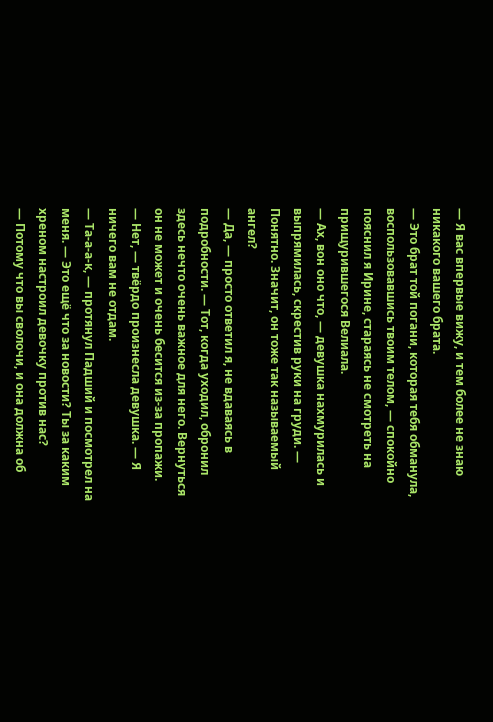— Я вас впервые вижу, и тем более не знаю никакого вашего брата.
— Это брат той погани, которая тебя обманула, воспользовавшись твоим телом, — спокойно пояснил я Ирине, стараясь не смотреть на прищурившегося Велиала.
— Ах, вон оно что, — девушка нахмурилась и выпрямилась, скрестив руки на груди. — Понятно. Значит, он тоже так называемый ангел?
— Да, — просто ответил я, не вдаваясь в подробности. — Тот, когда уходил, обронил здесь нечто очень важное для него. Вернуться он не может и очень бесится из-за пропажи.
— Нет, — твёрдо произнесла девушка. — Я ничего вам не отдам.
— Та-а-а-к, — протянул Падший и посмотрел на меня. — Это ещё что за новости? Ты за каким хреном настроил девочку против нас?
— Потому что вы сволочи, и она должна об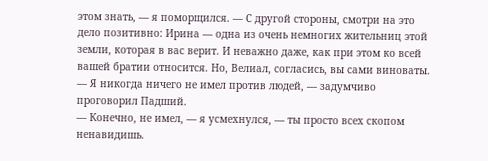этом знать, — я поморщился. — С другой стороны, смотри на это дело позитивно: Ирина — одна из очень немногих жительниц этой земли, которая в вас верит. И неважно даже, как при этом ко всей вашей братии относится. Но, Велиал, согласись, вы сами виноваты.
— Я никогда ничего не имел против людей, — задумчиво проговорил Падший.
— Конечно, не имел, — я усмехнулся, — ты просто всех скопом ненавидишь.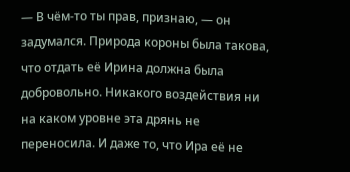— В чём-то ты прав, признаю, — он задумался. Природа короны была такова, что отдать её Ирина должна была добровольно. Никакого воздействия ни на каком уровне эта дрянь не переносила. И даже то, что Ира её не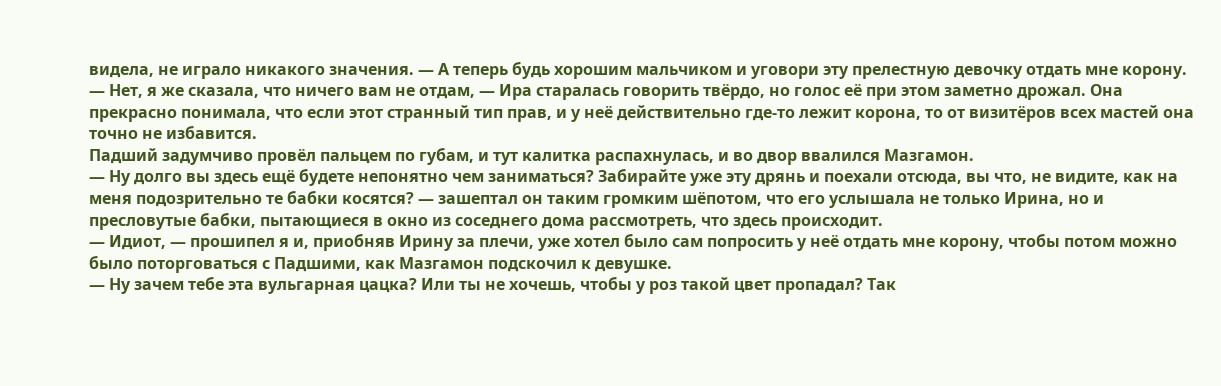видела, не играло никакого значения. — А теперь будь хорошим мальчиком и уговори эту прелестную девочку отдать мне корону.
— Нет, я же сказала, что ничего вам не отдам, — Ира старалась говорить твёрдо, но голос её при этом заметно дрожал. Она прекрасно понимала, что если этот странный тип прав, и у неё действительно где-то лежит корона, то от визитёров всех мастей она точно не избавится.
Падший задумчиво провёл пальцем по губам, и тут калитка распахнулась, и во двор ввалился Мазгамон.
— Ну долго вы здесь ещё будете непонятно чем заниматься? Забирайте уже эту дрянь и поехали отсюда, вы что, не видите, как на меня подозрительно те бабки косятся? — зашептал он таким громким шёпотом, что его услышала не только Ирина, но и пресловутые бабки, пытающиеся в окно из соседнего дома рассмотреть, что здесь происходит.
— Идиот, — прошипел я и, приобняв Ирину за плечи, уже хотел было сам попросить у неё отдать мне корону, чтобы потом можно было поторговаться с Падшими, как Мазгамон подскочил к девушке.
— Ну зачем тебе эта вульгарная цацка? Или ты не хочешь, чтобы у роз такой цвет пропадал? Так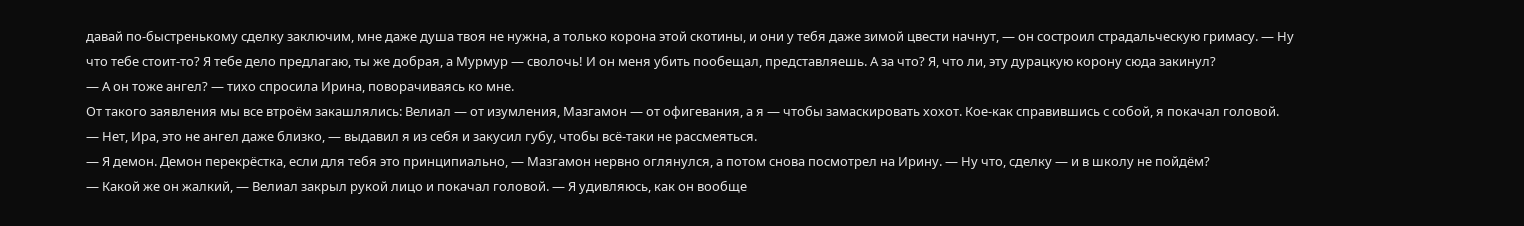давай по-быстренькому сделку заключим, мне даже душа твоя не нужна, а только корона этой скотины, и они у тебя даже зимой цвести начнут, — он состроил страдальческую гримасу. — Ну что тебе стоит-то? Я тебе дело предлагаю, ты же добрая, а Мурмур — сволочь! И он меня убить пообещал, представляешь. А за что? Я, что ли, эту дурацкую корону сюда закинул?
— А он тоже ангел? — тихо спросила Ирина, поворачиваясь ко мне.
От такого заявления мы все втроём закашлялись: Велиал — от изумления, Мазгамон — от офигевания, а я — чтобы замаскировать хохот. Кое-как справившись с собой, я покачал головой.
— Нет, Ира, это не ангел даже близко, — выдавил я из себя и закусил губу, чтобы всё-таки не рассмеяться.
— Я демон. Демон перекрёстка, если для тебя это принципиально, — Мазгамон нервно оглянулся, а потом снова посмотрел на Ирину. — Ну что, сделку — и в школу не пойдём?
— Какой же он жалкий, — Велиал закрыл рукой лицо и покачал головой. — Я удивляюсь, как он вообще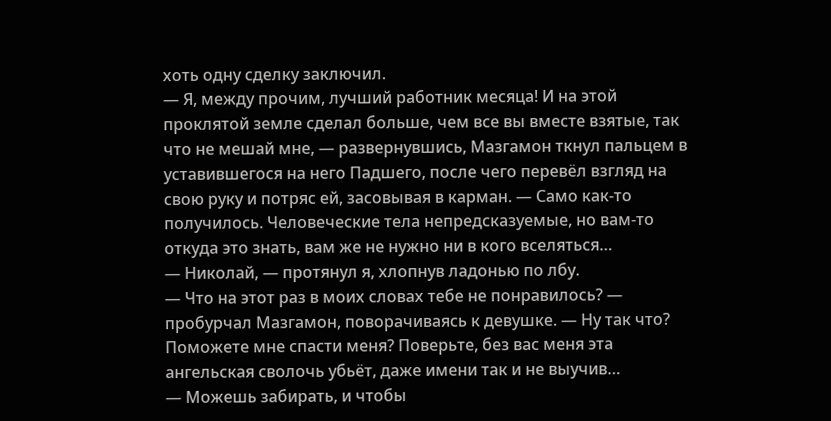хоть одну сделку заключил.
— Я, между прочим, лучший работник месяца! И на этой проклятой земле сделал больше, чем все вы вместе взятые, так что не мешай мне, — развернувшись, Мазгамон ткнул пальцем в уставившегося на него Падшего, после чего перевёл взгляд на свою руку и потряс ей, засовывая в карман. — Само как-то получилось. Человеческие тела непредсказуемые, но вам-то откуда это знать, вам же не нужно ни в кого вселяться…
— Николай, — протянул я, хлопнув ладонью по лбу.
— Что на этот раз в моих словах тебе не понравилось? — пробурчал Мазгамон, поворачиваясь к девушке. — Ну так что? Поможете мне спасти меня? Поверьте, без вас меня эта ангельская сволочь убьёт, даже имени так и не выучив…
— Можешь забирать, и чтобы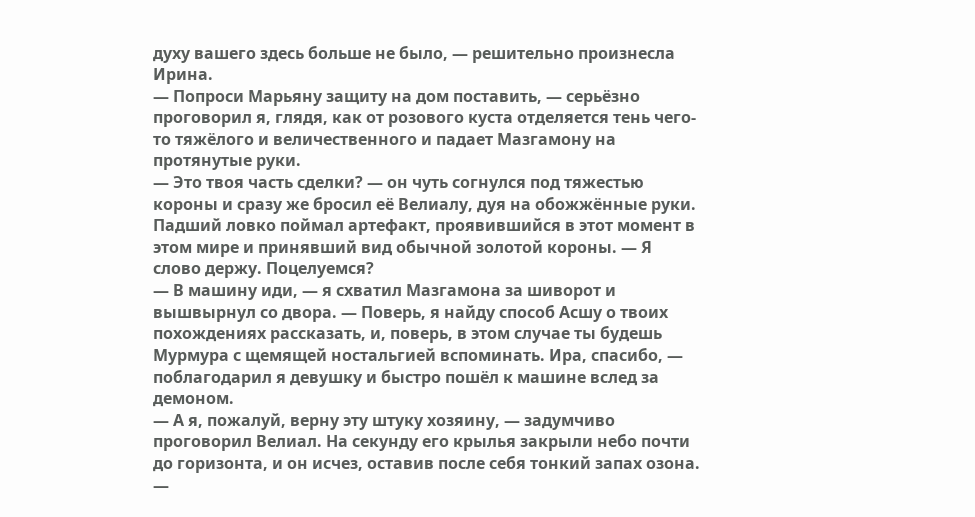духу вашего здесь больше не было, — решительно произнесла Ирина.
— Попроси Марьяну защиту на дом поставить, — серьёзно проговорил я, глядя, как от розового куста отделяется тень чего-то тяжёлого и величественного и падает Мазгамону на протянутые руки.
— Это твоя часть сделки? — он чуть согнулся под тяжестью короны и сразу же бросил её Велиалу, дуя на обожжённые руки. Падший ловко поймал артефакт, проявившийся в этот момент в этом мире и принявший вид обычной золотой короны. — Я слово держу. Поцелуемся?
— В машину иди, — я схватил Мазгамона за шиворот и вышвырнул со двора. — Поверь, я найду способ Асшу о твоих похождениях рассказать, и, поверь, в этом случае ты будешь Мурмура с щемящей ностальгией вспоминать. Ира, спасибо, — поблагодарил я девушку и быстро пошёл к машине вслед за демоном.
— А я, пожалуй, верну эту штуку хозяину, — задумчиво проговорил Велиал. На секунду его крылья закрыли небо почти до горизонта, и он исчез, оставив после себя тонкий запах озона.
—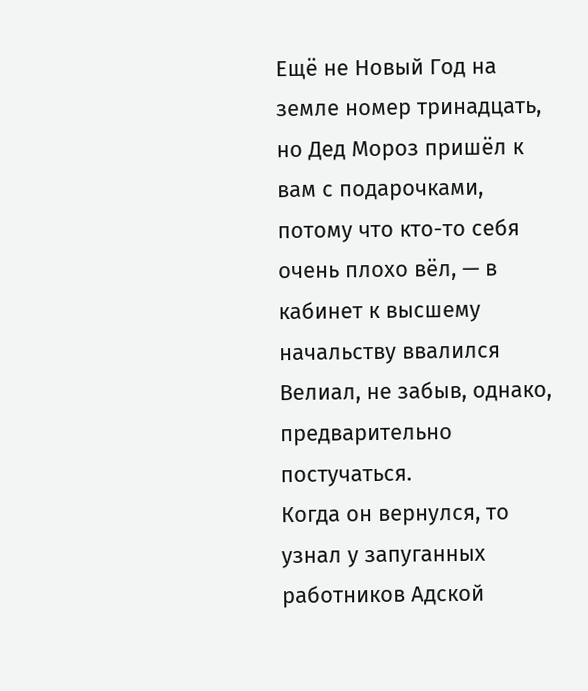Ещё не Новый Год на земле номер тринадцать, но Дед Мороз пришёл к вам с подарочками, потому что кто-то себя очень плохо вёл, — в кабинет к высшему начальству ввалился Велиал, не забыв, однако, предварительно постучаться.
Когда он вернулся, то узнал у запуганных работников Адской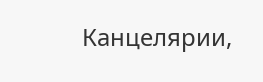Канцелярии,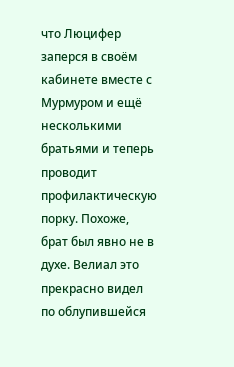что Люцифер заперся в своём кабинете вместе с Мурмуром и ещё несколькими братьями и теперь проводит профилактическую порку. Похоже, брат был явно не в духе. Велиал это прекрасно видел по облупившейся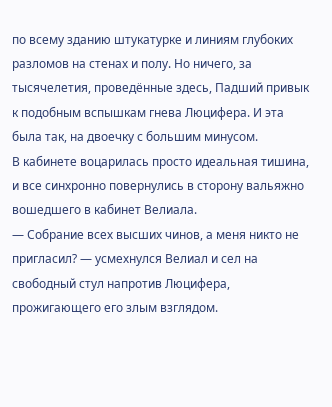по всему зданию штукатурке и линиям глубоких разломов на стенах и полу. Но ничего, за тысячелетия, проведённые здесь, Падший привык к подобным вспышкам гнева Люцифера. И эта была так, на двоечку с большим минусом.
В кабинете воцарилась просто идеальная тишина, и все синхронно повернулись в сторону вальяжно вошедшего в кабинет Велиала.
— Собрание всех высших чинов, а меня никто не пригласил? — усмехнулся Велиал и сел на свободный стул напротив Люцифера, прожигающего его злым взглядом.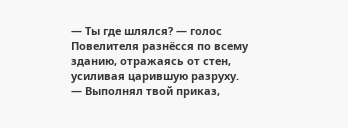— Ты где шлялся? — голос Повелителя разнёсся по всему зданию, отражаясь от стен, усиливая царившую разруху.
— Выполнял твой приказ,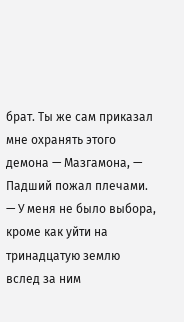брат. Ты же сам приказал мне охранять этого демона — Мазгамона, — Падший пожал плечами. — У меня не было выбора, кроме как уйти на тринадцатую землю вслед за ним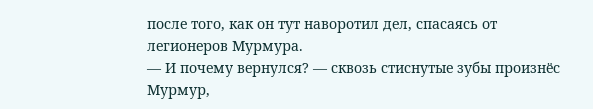после того, как он тут наворотил дел, спасаясь от легионеров Мурмура.
— И почему вернулся? — сквозь стиснутые зубы произнёс Мурмур,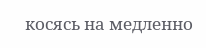косясь на медленно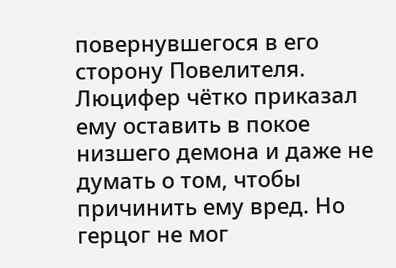повернувшегося в его сторону Повелителя. Люцифер чётко приказал ему оставить в покое низшего демона и даже не думать о том, чтобы причинить ему вред. Но герцог не мог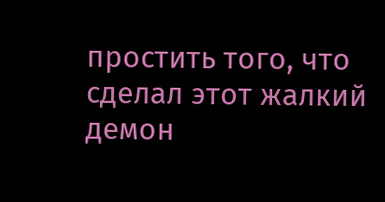простить того, что сделал этот жалкий демон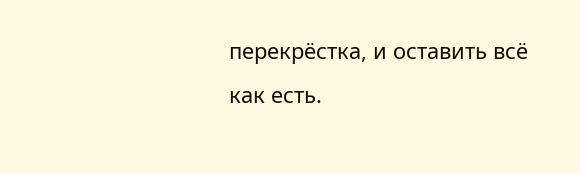перекрёстка, и оставить всё как есть.